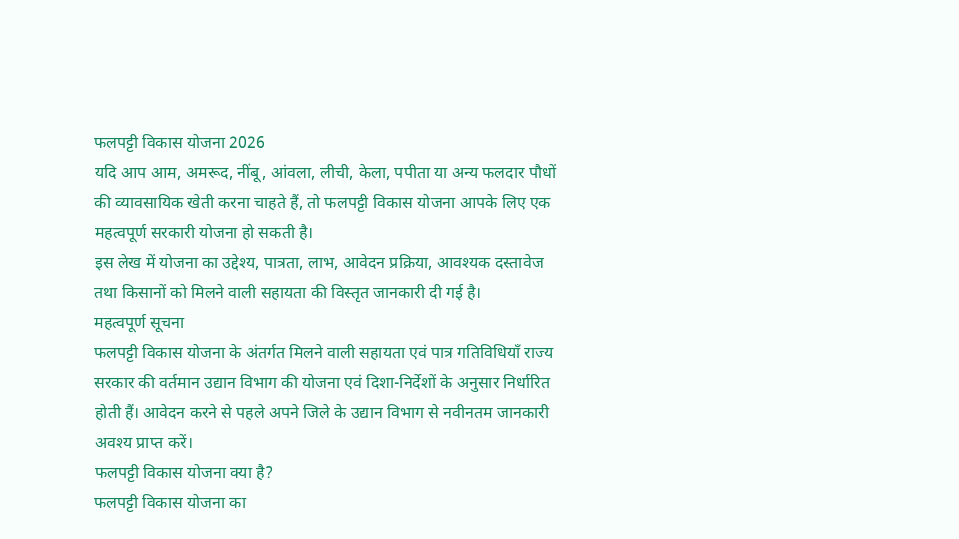फलपट्टी विकास योजना 2026
यदि आप आम, अमरूद, नींबू, आंवला, लीची, केला, पपीता या अन्य फलदार पौधों की व्यावसायिक खेती करना चाहते हैं, तो फलपट्टी विकास योजना आपके लिए एक महत्वपूर्ण सरकारी योजना हो सकती है।
इस लेख में योजना का उद्देश्य, पात्रता, लाभ, आवेदन प्रक्रिया, आवश्यक दस्तावेज तथा किसानों को मिलने वाली सहायता की विस्तृत जानकारी दी गई है।
महत्वपूर्ण सूचना
फलपट्टी विकास योजना के अंतर्गत मिलने वाली सहायता एवं पात्र गतिविधियाँ राज्य सरकार की वर्तमान उद्यान विभाग की योजना एवं दिशा-निर्देशों के अनुसार निर्धारित होती हैं। आवेदन करने से पहले अपने जिले के उद्यान विभाग से नवीनतम जानकारी अवश्य प्राप्त करें।
फलपट्टी विकास योजना क्या है?
फलपट्टी विकास योजना का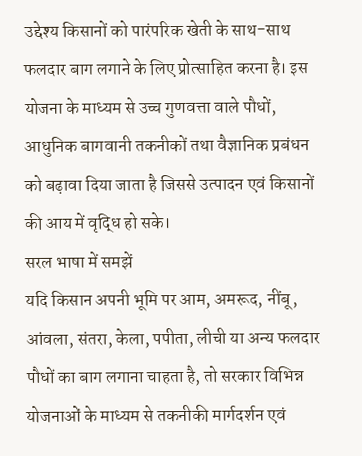उद्देश्य किसानों को पारंपरिक खेती के साथ-साथ फलदार बाग लगाने के लिए प्रोत्साहित करना है। इस योजना के माध्यम से उच्च गुणवत्ता वाले पौधों, आधुनिक बागवानी तकनीकों तथा वैज्ञानिक प्रबंधन को बढ़ावा दिया जाता है जिससे उत्पादन एवं किसानों की आय में वृद्धि हो सके।
सरल भाषा में समझें
यदि किसान अपनी भूमि पर आम, अमरूद, नींबू, आंवला, संतरा, केला, पपीता, लीची या अन्य फलदार पौधों का बाग लगाना चाहता है, तो सरकार विभिन्न योजनाओं के माध्यम से तकनीकी मार्गदर्शन एवं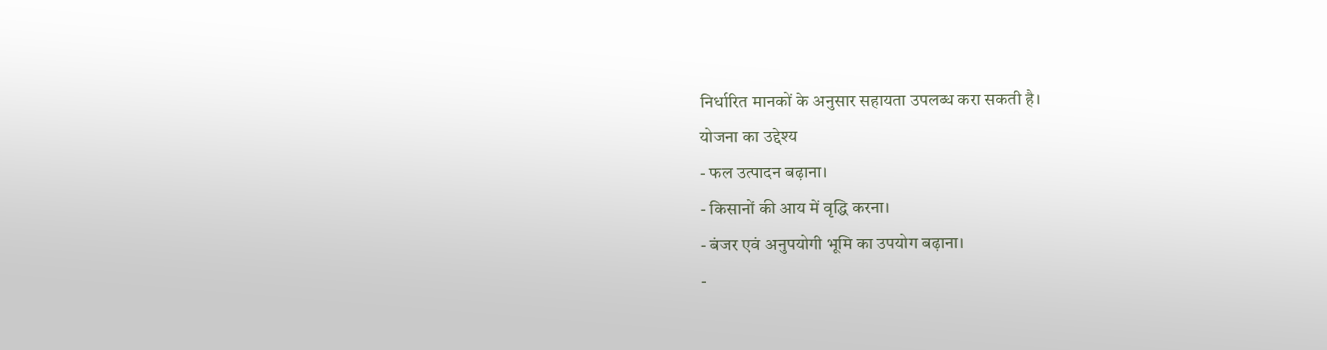निर्धारित मानकों के अनुसार सहायता उपलब्ध करा सकती है।
योजना का उद्देश्य
- फल उत्पादन बढ़ाना।
- किसानों की आय में वृद्धि करना।
- बंजर एवं अनुपयोगी भूमि का उपयोग बढ़ाना।
-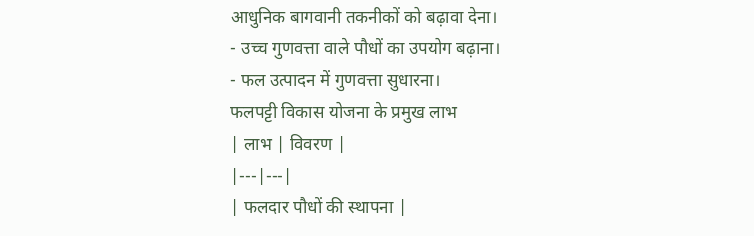आधुनिक बागवानी तकनीकों को बढ़ावा देना।
- उच्च गुणवत्ता वाले पौधों का उपयोग बढ़ाना।
- फल उत्पादन में गुणवत्ता सुधारना।
फलपट्टी विकास योजना के प्रमुख लाभ
| लाभ | विवरण |
|---|---|
| फलदार पौधों की स्थापना |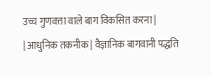उच्च गुणवत्ता वाले बाग विकसित करना |
| आधुनिक तकनीक | वैज्ञानिक बागवानी पद्धति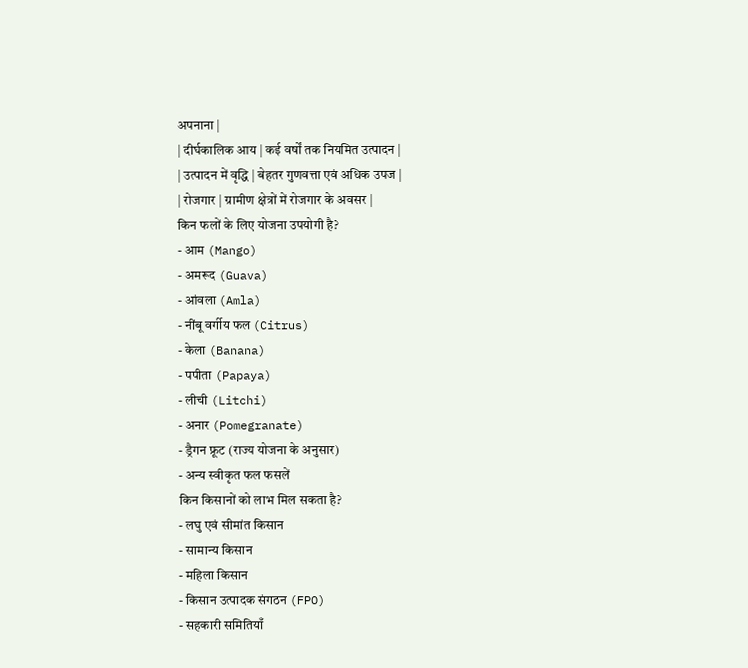अपनाना |
| दीर्घकालिक आय | कई वर्षों तक नियमित उत्पादन |
| उत्पादन में वृद्धि | बेहतर गुणवत्ता एवं अधिक उपज |
| रोजगार | ग्रामीण क्षेत्रों में रोजगार के अवसर |
किन फलों के लिए योजना उपयोगी है?
- आम (Mango)
- अमरूद (Guava)
- आंवला (Amla)
- नींबू वर्गीय फल (Citrus)
- केला (Banana)
- पपीता (Papaya)
- लीची (Litchi)
- अनार (Pomegranate)
- ड्रैगन फ्रूट (राज्य योजना के अनुसार)
- अन्य स्वीकृत फल फसलें
किन किसानों को लाभ मिल सकता है?
- लघु एवं सीमांत किसान
- सामान्य किसान
- महिला किसान
- किसान उत्पादक संगठन (FPO)
- सहकारी समितियाँ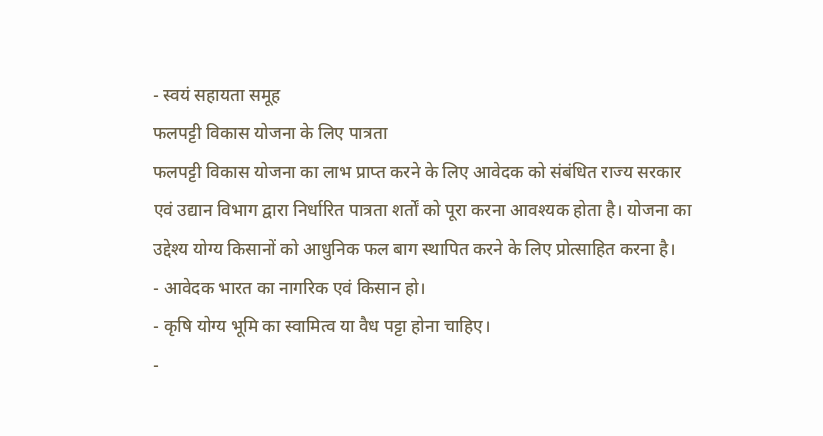- स्वयं सहायता समूह
फलपट्टी विकास योजना के लिए पात्रता
फलपट्टी विकास योजना का लाभ प्राप्त करने के लिए आवेदक को संबंधित राज्य सरकार एवं उद्यान विभाग द्वारा निर्धारित पात्रता शर्तों को पूरा करना आवश्यक होता है। योजना का उद्देश्य योग्य किसानों को आधुनिक फल बाग स्थापित करने के लिए प्रोत्साहित करना है।
- आवेदक भारत का नागरिक एवं किसान हो।
- कृषि योग्य भूमि का स्वामित्व या वैध पट्टा होना चाहिए।
-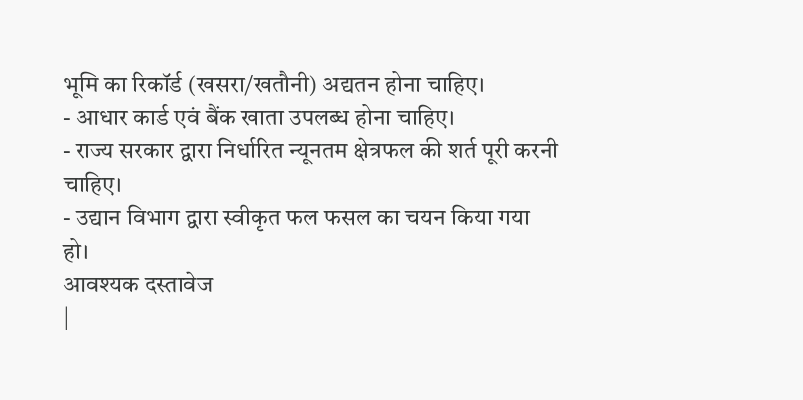भूमि का रिकॉर्ड (खसरा/खतौनी) अद्यतन होना चाहिए।
- आधार कार्ड एवं बैंक खाता उपलब्ध होना चाहिए।
- राज्य सरकार द्वारा निर्धारित न्यूनतम क्षेत्रफल की शर्त पूरी करनी चाहिए।
- उद्यान विभाग द्वारा स्वीकृत फल फसल का चयन किया गया हो।
आवश्यक दस्तावेज
|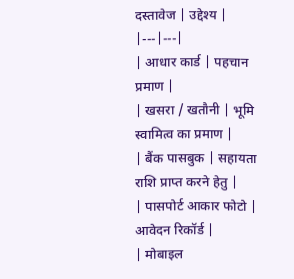दस्तावेज | उद्देश्य |
|---|---|
| आधार कार्ड | पहचान प्रमाण |
| खसरा / खतौनी | भूमि स्वामित्व का प्रमाण |
| बैंक पासबुक | सहायता राशि प्राप्त करने हेतु |
| पासपोर्ट आकार फोटो | आवेदन रिकॉर्ड |
| मोबाइल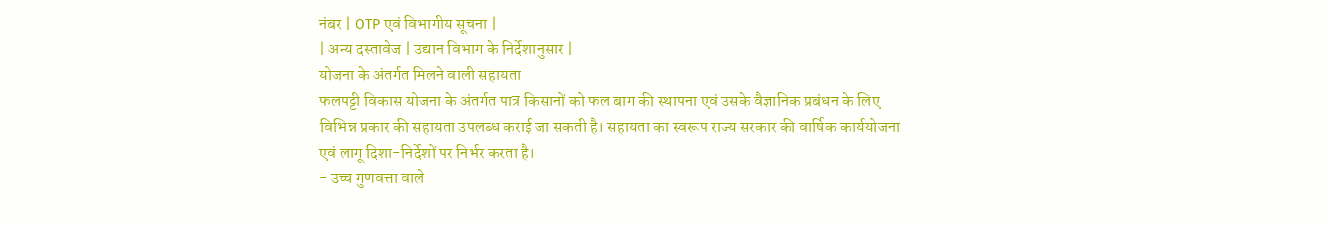नंबर | OTP एवं विभागीय सूचना |
| अन्य दस्तावेज | उद्यान विभाग के निर्देशानुसार |
योजना के अंतर्गत मिलने वाली सहायता
फलपट्टी विकास योजना के अंतर्गत पात्र किसानों को फल बाग की स्थापना एवं उसके वैज्ञानिक प्रबंधन के लिए विभिन्न प्रकार की सहायता उपलब्ध कराई जा सकती है। सहायता का स्वरूप राज्य सरकार की वार्षिक कार्ययोजना एवं लागू दिशा-निर्देशों पर निर्भर करता है।
- उच्च गुणवत्ता वाले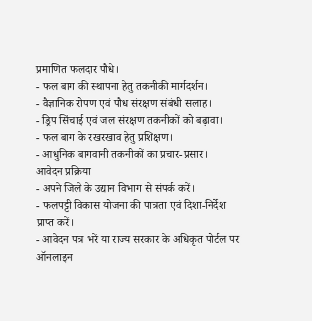प्रमाणित फलदार पौधे।
- फल बाग की स्थापना हेतु तकनीकी मार्गदर्शन।
- वैज्ञानिक रोपण एवं पौध संरक्षण संबंधी सलाह।
- ड्रिप सिंचाई एवं जल संरक्षण तकनीकों को बढ़ावा।
- फल बाग के रखरखाव हेतु प्रशिक्षण।
- आधुनिक बागवानी तकनीकों का प्रचार-प्रसार।
आवेदन प्रक्रिया
- अपने जिले के उद्यान विभाग से संपर्क करें।
- फलपट्टी विकास योजना की पात्रता एवं दिशा-निर्देश प्राप्त करें।
- आवेदन पत्र भरें या राज्य सरकार के अधिकृत पोर्टल पर ऑनलाइन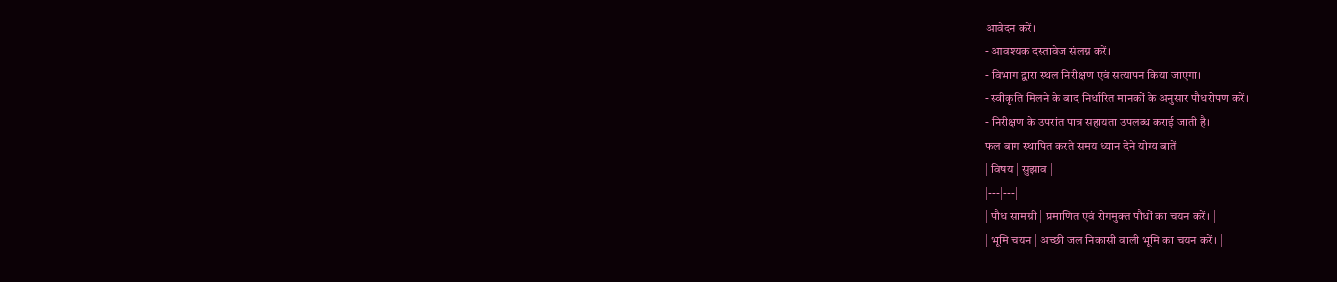आवेदन करें।
- आवश्यक दस्तावेज संलग्न करें।
- विभाग द्वारा स्थल निरीक्षण एवं सत्यापन किया जाएगा।
- स्वीकृति मिलने के बाद निर्धारित मानकों के अनुसार पौधरोपण करें।
- निरीक्षण के उपरांत पात्र सहायता उपलब्ध कराई जाती है।
फल बाग स्थापित करते समय ध्यान देने योग्य बातें
| विषय | सुझाव |
|---|---|
| पौध सामग्री | प्रमाणित एवं रोगमुक्त पौधों का चयन करें। |
| भूमि चयन | अच्छी जल निकासी वाली भूमि का चयन करें। |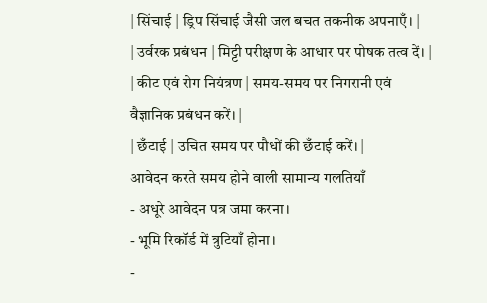| सिंचाई | ड्रिप सिंचाई जैसी जल बचत तकनीक अपनाएँ। |
| उर्वरक प्रबंधन | मिट्टी परीक्षण के आधार पर पोषक तत्व दें। |
| कीट एवं रोग नियंत्रण | समय-समय पर निगरानी एवं वैज्ञानिक प्रबंधन करें। |
| छँटाई | उचित समय पर पौधों की छँटाई करें। |
आवेदन करते समय होने वाली सामान्य गलतियाँ
- अधूरे आवेदन पत्र जमा करना।
- भूमि रिकॉर्ड में त्रुटियाँ होना।
-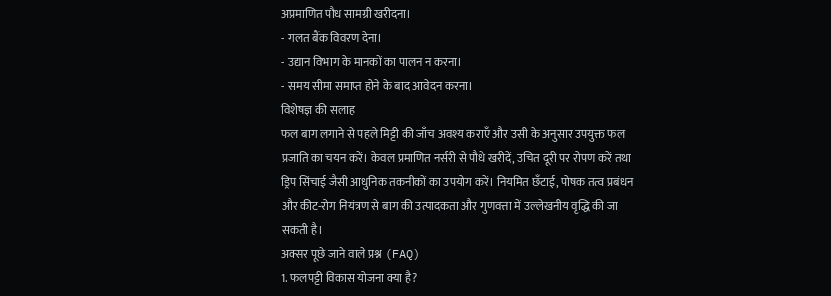अप्रमाणित पौध सामग्री खरीदना।
- गलत बैंक विवरण देना।
- उद्यान विभाग के मानकों का पालन न करना।
- समय सीमा समाप्त होने के बाद आवेदन करना।
विशेषज्ञ की सलाह
फल बाग लगाने से पहले मिट्टी की जाँच अवश्य कराएँ और उसी के अनुसार उपयुक्त फल प्रजाति का चयन करें। केवल प्रमाणित नर्सरी से पौधे खरीदें, उचित दूरी पर रोपण करें तथा ड्रिप सिंचाई जैसी आधुनिक तकनीकों का उपयोग करें। नियमित छँटाई, पोषक तत्व प्रबंधन और कीट-रोग नियंत्रण से बाग की उत्पादकता और गुणवत्ता में उल्लेखनीय वृद्धि की जा सकती है।
अक्सर पूछे जाने वाले प्रश्न (FAQ)
1. फलपट्टी विकास योजना क्या है?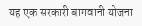यह एक सरकारी बागवानी योजना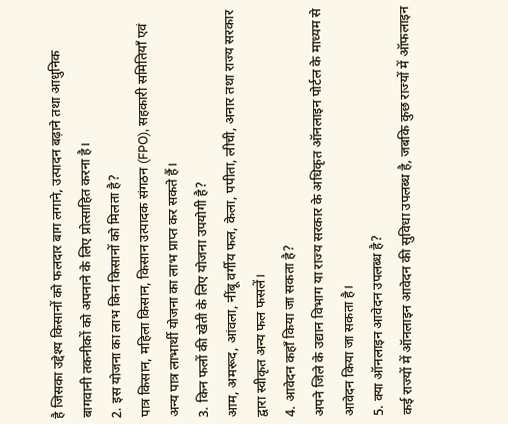है जिसका उद्देश्य किसानों को फलदार बाग लगाने, उत्पादन बढ़ाने तथा आधुनिक बागवानी तकनीकों को अपनाने के लिए प्रोत्साहित करना है।
2. इस योजना का लाभ किन किसानों को मिलता है?
पात्र किसान, महिला किसान, किसान उत्पादक संगठन (FPO), सहकारी समितियाँ एवं अन्य पात्र लाभार्थी योजना का लाभ प्राप्त कर सकते हैं।
3. किन फलों की खेती के लिए योजना उपयोगी है?
आम, अमरूद, आंवला, नींबू वर्गीय फल, केला, पपीता, लीची, अनार तथा राज्य सरकार द्वारा स्वीकृत अन्य फल फसलें।
4. आवेदन कहाँ किया जा सकता है?
अपने जिले के उद्यान विभाग या राज्य सरकार के अधिकृत ऑनलाइन पोर्टल के माध्यम से आवेदन किया जा सकता है।
5. क्या ऑनलाइन आवेदन उपलब्ध है?
कई राज्यों में ऑनलाइन आवेदन की सुविधा उपलब्ध है, जबकि कुछ राज्यों में ऑफलाइन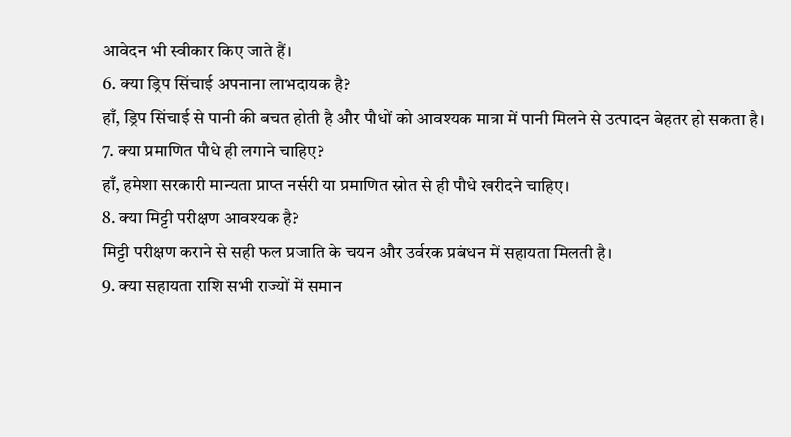आवेदन भी स्वीकार किए जाते हैं।
6. क्या ड्रिप सिंचाई अपनाना लाभदायक है?
हाँ, ड्रिप सिंचाई से पानी की बचत होती है और पौधों को आवश्यक मात्रा में पानी मिलने से उत्पादन बेहतर हो सकता है।
7. क्या प्रमाणित पौधे ही लगाने चाहिए?
हाँ, हमेशा सरकारी मान्यता प्राप्त नर्सरी या प्रमाणित स्रोत से ही पौधे खरीदने चाहिए।
8. क्या मिट्टी परीक्षण आवश्यक है?
मिट्टी परीक्षण कराने से सही फल प्रजाति के चयन और उर्वरक प्रबंधन में सहायता मिलती है।
9. क्या सहायता राशि सभी राज्यों में समान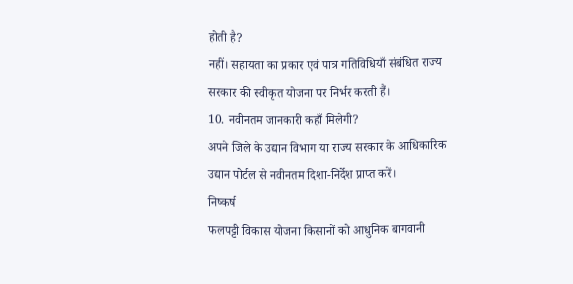होती है?
नहीं। सहायता का प्रकार एवं पात्र गतिविधियाँ संबंधित राज्य सरकार की स्वीकृत योजना पर निर्भर करती हैं।
10. नवीनतम जानकारी कहाँ मिलेगी?
अपने जिले के उद्यान विभाग या राज्य सरकार के आधिकारिक उद्यान पोर्टल से नवीनतम दिशा-निर्देश प्राप्त करें।
निष्कर्ष
फलपट्टी विकास योजना किसानों को आधुनिक बागवानी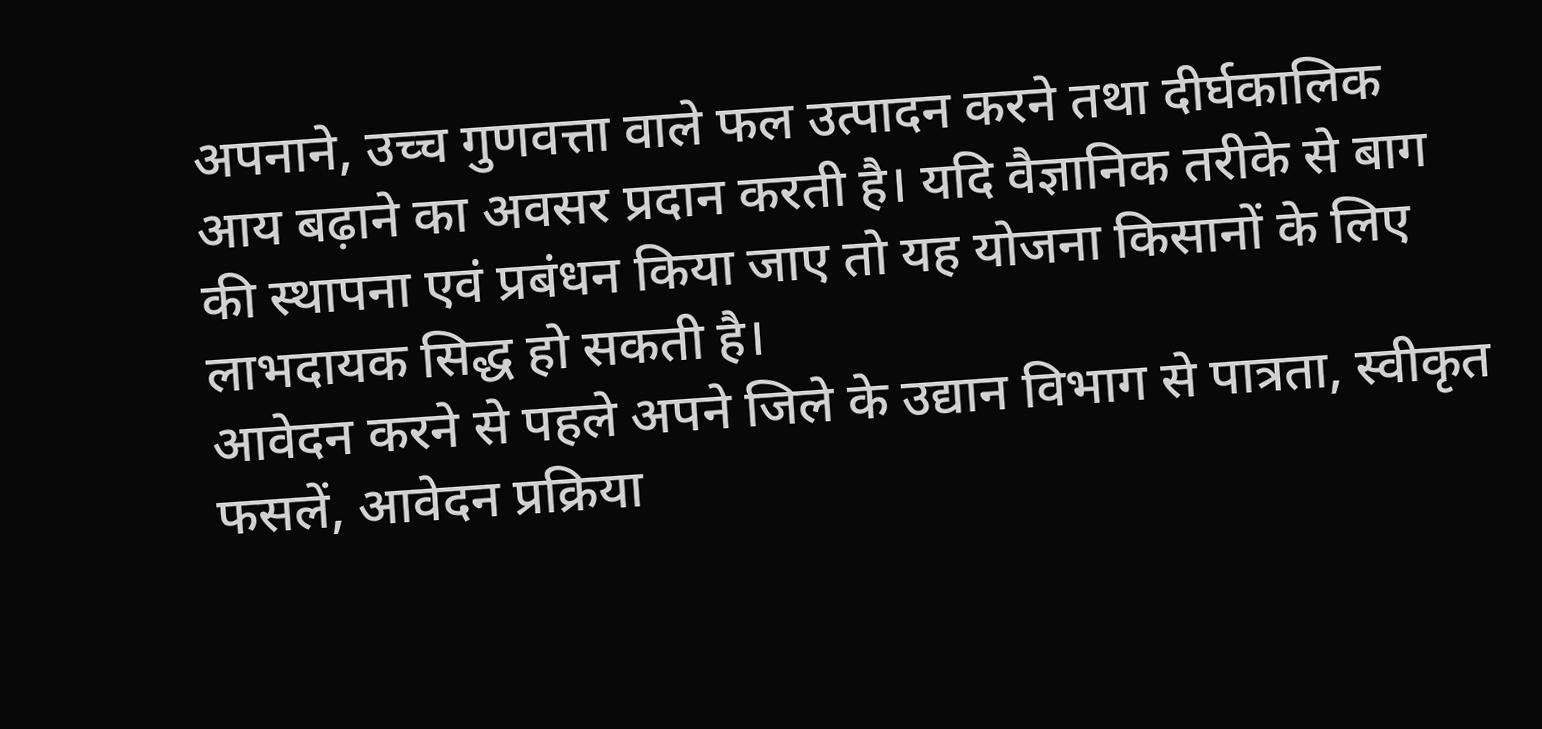अपनाने, उच्च गुणवत्ता वाले फल उत्पादन करने तथा दीर्घकालिक आय बढ़ाने का अवसर प्रदान करती है। यदि वैज्ञानिक तरीके से बाग की स्थापना एवं प्रबंधन किया जाए तो यह योजना किसानों के लिए लाभदायक सिद्ध हो सकती है।
आवेदन करने से पहले अपने जिले के उद्यान विभाग से पात्रता, स्वीकृत फसलें, आवेदन प्रक्रिया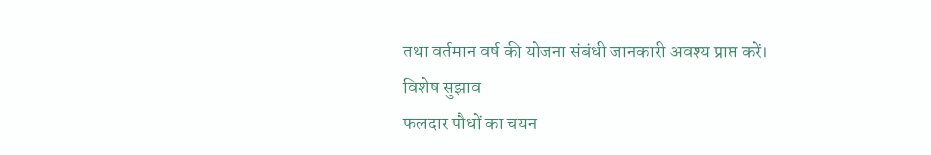तथा वर्तमान वर्ष की योजना संबंधी जानकारी अवश्य प्राप्त करें।
विशेष सुझाव
फलदार पौधों का चयन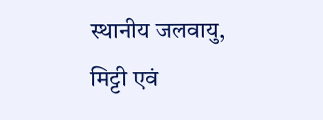स्थानीय जलवायु, मिट्टी एवं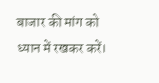बाजार की मांग को ध्यान में रखकर करें।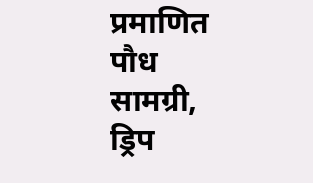प्रमाणित पौध सामग्री, ड्रिप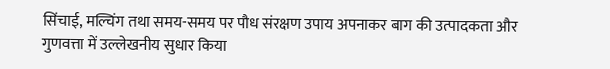सिंचाई, मल्चिंग तथा समय-समय पर पौध संरक्षण उपाय अपनाकर बाग की उत्पादकता और गुणवत्ता में उल्लेखनीय सुधार किया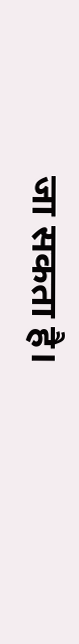जा सकता है।